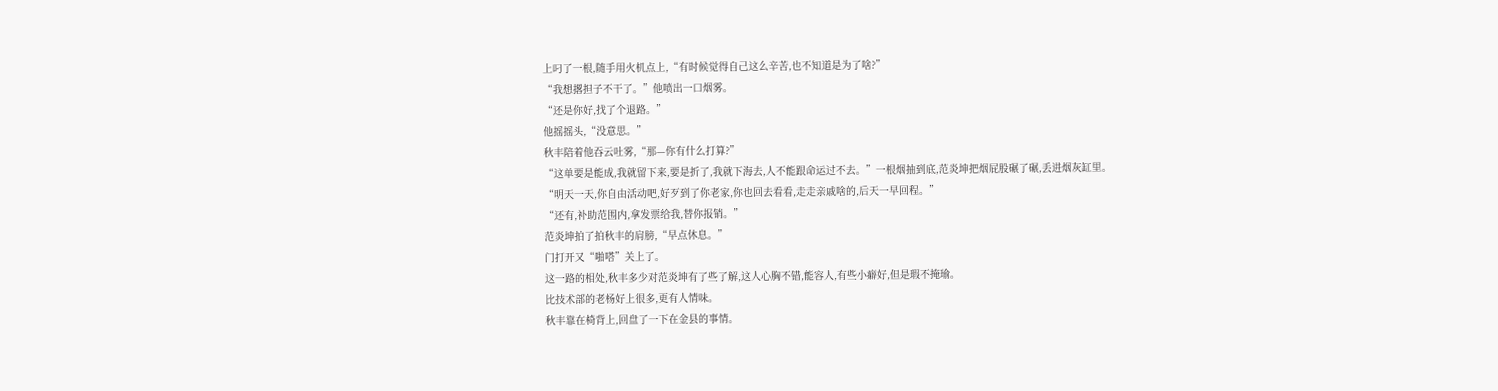上叼了一根,随手用火机点上,“有时候觉得自己这么辛苦,也不知道是为了啥?”
“我想撂担子不干了。”他喷出一口烟雾。
“还是你好,找了个退路。”
他摇摇头,“没意思。”
秋丰陪着他吞云吐雾,“那—你有什么打算?”
“这单要是能成,我就留下来,要是折了,我就下海去,人不能跟命运过不去。”一根烟抽到底,范炎坤把烟屁股碾了碾,丢进烟灰缸里。
“明天一天,你自由活动吧,好歹到了你老家,你也回去看看,走走亲戚啥的,后天一早回程。”
“还有,补助范围内,拿发票给我,替你报销。”
范炎坤拍了拍秋丰的肩膀,“早点休息。”
门打开又“啪嗒”关上了。
这一路的相处,秋丰多少对范炎坤有了些了解,这人心胸不错,能容人,有些小癖好,但是瑕不掩瑜。
比技术部的老杨好上很多,更有人情味。
秋丰靠在椅背上,回盘了一下在金县的事情。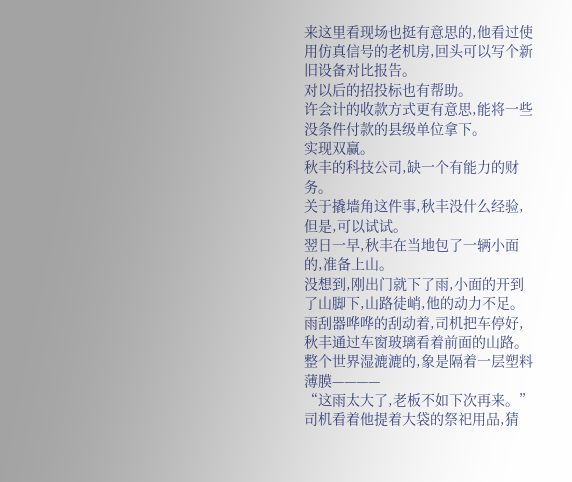来这里看现场也挺有意思的,他看过使用仿真信号的老机房,回头可以写个新旧设备对比报告。
对以后的招投标也有帮助。
许会计的收款方式更有意思,能将一些没条件付款的县级单位拿下。
实现双赢。
秋丰的科技公司,缺一个有能力的财务。
关于撬墙角这件事,秋丰没什么经验,但是,可以试试。
翌日一早,秋丰在当地包了一辆小面的,准备上山。
没想到,刚出门就下了雨,小面的开到了山脚下,山路徒峭,他的动力不足。
雨刮器哗哗的刮动着,司机把车停好,秋丰通过车窗玻璃看着前面的山路。
整个世界湿漉漉的,象是隔着一层塑料薄膜————
“这雨太大了,老板不如下次再来。”
司机看着他提着大袋的祭祀用品,猜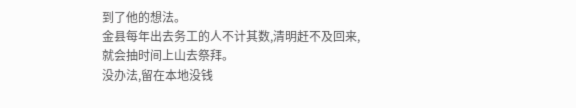到了他的想法。
金县每年出去务工的人不计其数,清明赶不及回来,就会抽时间上山去祭拜。
没办法,留在本地没钱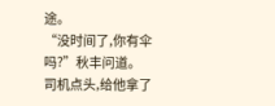途。
“没时间了,你有伞吗?”秋丰问道。
司机点头,给他拿了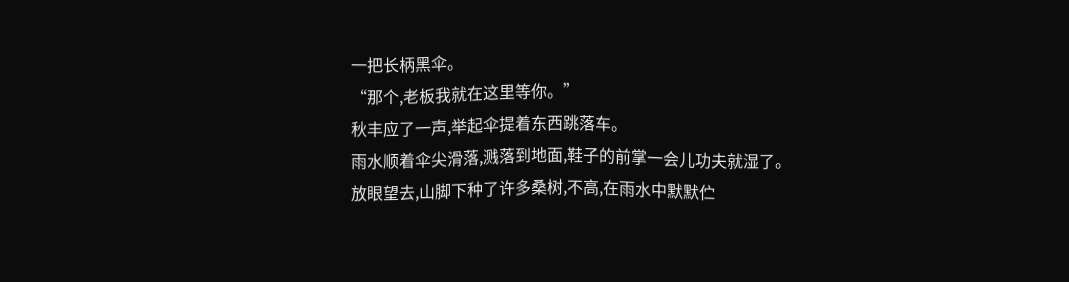一把长柄黑伞。
“那个,老板我就在这里等你。”
秋丰应了一声,举起伞提着东西跳落车。
雨水顺着伞尖滑落,溅落到地面,鞋子的前掌一会儿功夫就湿了。
放眼望去,山脚下种了许多桑树,不高,在雨水中默默伫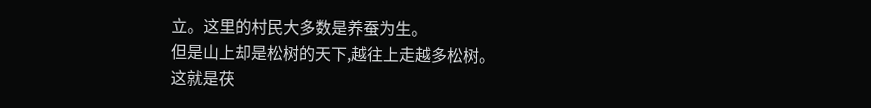立。这里的村民大多数是养蚕为生。
但是山上却是松树的天下,越往上走越多松树。
这就是茯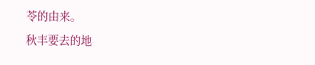苓的由来。
秋丰要去的地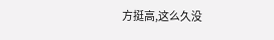方挺高,这么久没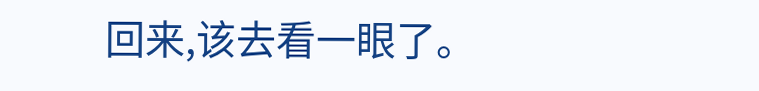回来,该去看一眼了。